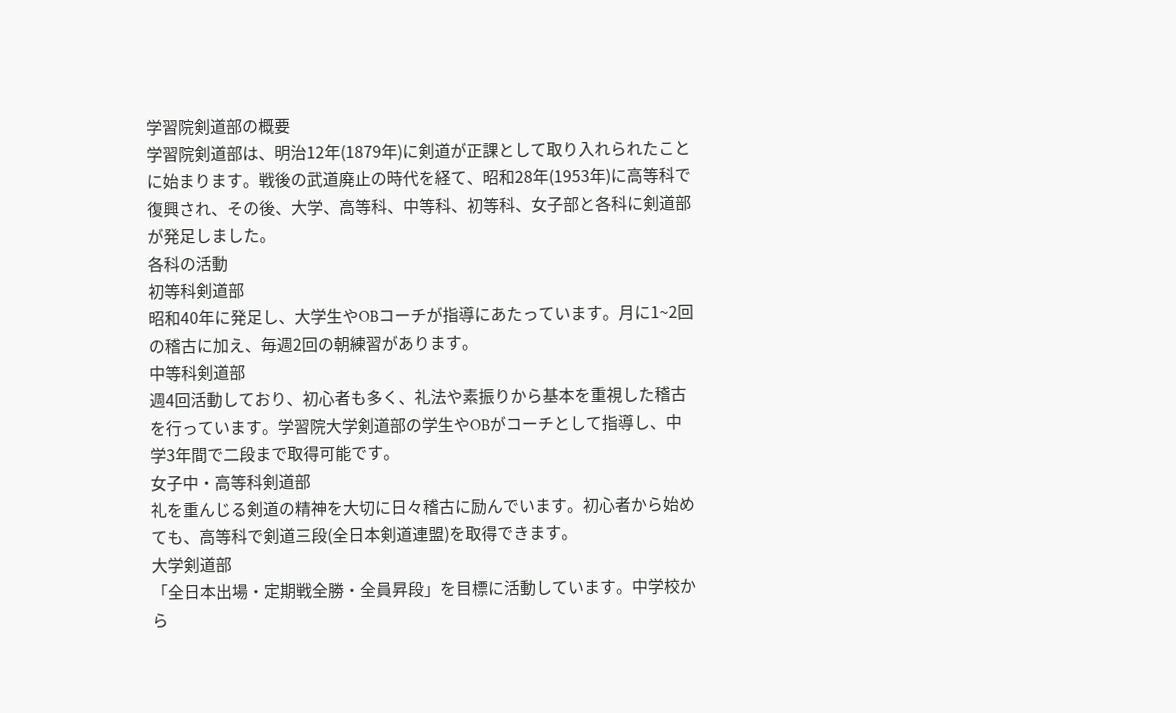学習院剣道部の概要
学習院剣道部は、明治12年(1879年)に剣道が正課として取り入れられたことに始まります。戦後の武道廃止の時代を経て、昭和28年(1953年)に高等科で復興され、その後、大学、高等科、中等科、初等科、女子部と各科に剣道部が発足しました。
各科の活動
初等科剣道部
昭和40年に発足し、大学生やOBコーチが指導にあたっています。月に1~2回の稽古に加え、毎週2回の朝練習があります。
中等科剣道部
週4回活動しており、初心者も多く、礼法や素振りから基本を重視した稽古を行っています。学習院大学剣道部の学生やOBがコーチとして指導し、中学3年間で二段まで取得可能です。
女子中・高等科剣道部
礼を重んじる剣道の精神を大切に日々稽古に励んでいます。初心者から始めても、高等科で剣道三段(全日本剣道連盟)を取得できます。
大学剣道部
「全日本出場・定期戦全勝・全員昇段」を目標に活動しています。中学校から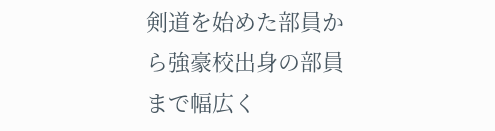剣道を始めた部員から強豪校出身の部員まで幅広く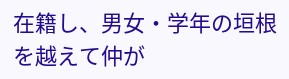在籍し、男女・学年の垣根を越えて仲が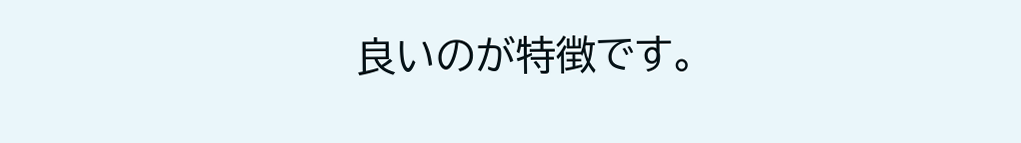良いのが特徴です。